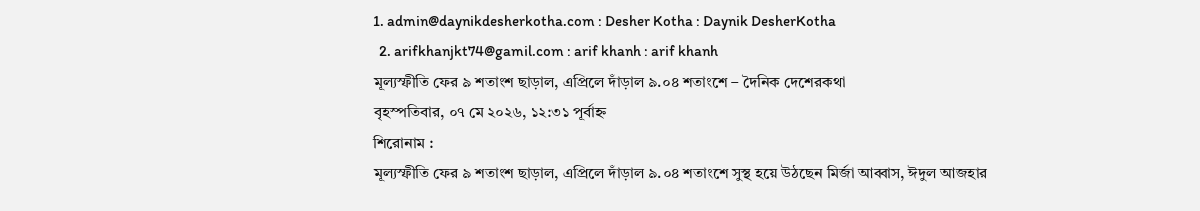1. admin@daynikdesherkotha.com : Desher Kotha : Daynik DesherKotha
  2. arifkhanjkt74@gamil.com : arif khanh : arif khanh
মূল্যস্ফীতি ফের ৯ শতাংশ ছাড়াল, এপ্রিলে দাঁড়াল ৯.০৪ শতাংশে – দৈনিক দেশেরকথা
বৃহস্পতিবার, ০৭ মে ২০২৬, ১২:৩১ পূর্বাহ্ন
শিরোনাম :
মূল্যস্ফীতি ফের ৯ শতাংশ ছাড়াল, এপ্রিলে দাঁড়াল ৯.০৪ শতাংশে সুস্থ হয়ে উঠছেন মির্জা আব্বাস, ঈদুল আজহার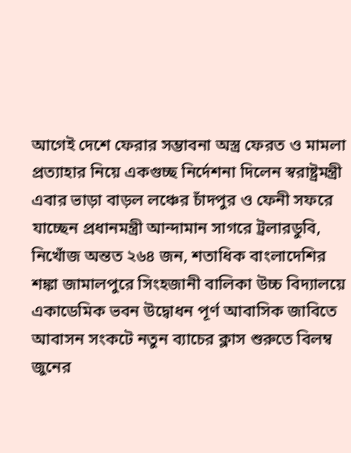আগেই দেশে ফেরার সম্ভাবনা অস্ত্র ফেরত ও মামলা প্রত্যাহার নিয়ে একগুচ্ছ নির্দেশনা দিলেন স্বরাষ্ট্রমন্ত্রী এবার ভাড়া বাড়ল লঞ্চের চাঁদপুর ও ফেনী সফরে যাচ্ছেন প্রধানমন্ত্রী আন্দামান সাগরে ট্রলারডুবি, নিখোঁজ অন্তত ২৬৪ জন, শতাধিক বাংলাদেশির শঙ্কা জামালপুরে সিংহজানী বালিকা উচ্চ বিদ্যালয়ে একাডেমিক ভবন উদ্বোধন পূর্ণ আবাসিক জাবিতে আবাসন সংকটে নতুন ব্যাচের ক্লাস শুরুতে বিলম্ব জুনের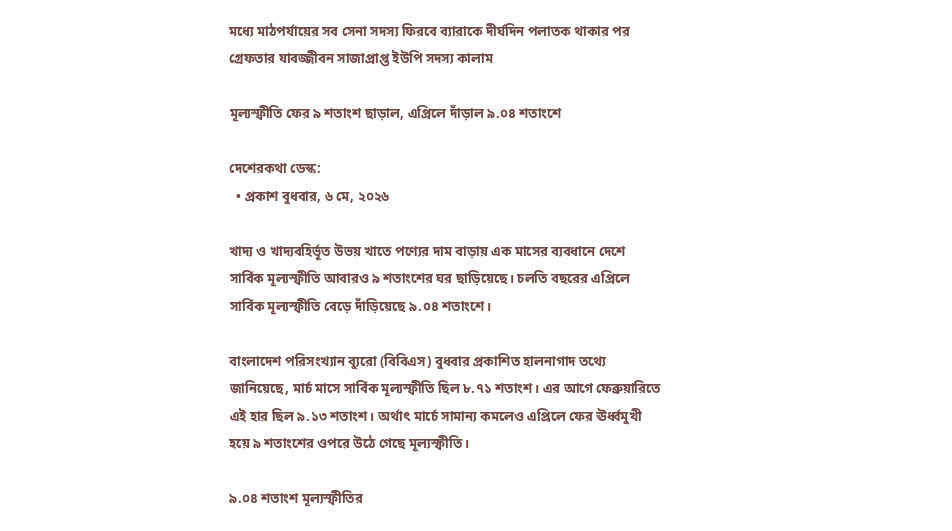মধ্যে মাঠপর্যায়ের সব সেনা সদস্য ফিরবে ব্যারাকে দীর্ঘদিন পলাতক থাকার পর গ্রেফতার যাবজ্জীবন সাজাপ্রাপ্ত ইউপি সদস্য কালাম

মূল্যস্ফীতি ফের ৯ শতাংশ ছাড়াল, এপ্রিলে দাঁড়াল ৯.০৪ শতাংশে

দেশেরকথা ডেস্ক:
  • প্রকাশ বুধবার, ৬ মে, ২০২৬

খাদ্য ও খাদ্যবহির্ভূত উভয় খাতে পণ্যের দাম বাড়ায় এক মাসের ব্যবধানে দেশে সার্বিক মূল্যস্ফীতি আবারও ৯ শতাংশের ঘর ছাড়িয়েছে। চলতি বছরের এপ্রিলে সার্বিক মূল্যস্ফীতি বেড়ে দাঁড়িয়েছে ৯.০৪ শতাংশে।

বাংলাদেশ পরিসংখ্যান ব্যুরো (বিবিএস) বুধবার প্রকাশিত হালনাগাদ তথ্যে জানিয়েছে, মার্চ মাসে সার্বিক মূল্যস্ফীতি ছিল ৮.৭১ শতাংশ। এর আগে ফেব্রুয়ারিতে এই হার ছিল ৯.১৩ শতাংশ। অর্থাৎ মার্চে সামান্য কমলেও এপ্রিলে ফের ঊর্ধ্বমুখী হয়ে ৯ শতাংশের ওপরে উঠে গেছে মূল্যস্ফীতি।

৯.০৪ শতাংশ মূল্যস্ফীতির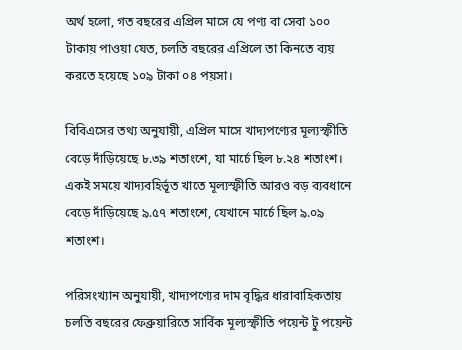অর্থ হলো, গত বছরের এপ্রিল মাসে যে পণ্য বা সেবা ১০০ টাকায় পাওয়া যেত, চলতি বছরের এপ্রিলে তা কিনতে ব্যয় করতে হয়েছে ১০৯ টাকা ০৪ পয়সা।

বিবিএসের তথ্য অনুযায়ী, এপ্রিল মাসে খাদ্যপণ্যের মূল্যস্ফীতি বেড়ে দাঁড়িয়েছে ৮.৩৯ শতাংশে, যা মার্চে ছিল ৮.২৪ শতাংশ। একই সময়ে খাদ্যবহির্ভূত খাতে মূল্যস্ফীতি আরও বড় ব্যবধানে বেড়ে দাঁড়িয়েছে ৯.৫৭ শতাংশে, যেখানে মার্চে ছিল ৯.০৯ শতাংশ।

পরিসংখ্যান অনুযায়ী, খাদ্যপণ্যের দাম বৃদ্ধির ধারাবাহিকতায় চলতি বছরের ফেব্রুয়ারিতে সার্বিক মূল্যস্ফীতি পয়েন্ট টু পয়েন্ট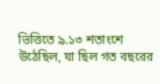ভিত্তিতে ৯.১৩ শতাংশে উঠেছিল, যা ছিল গত বছরের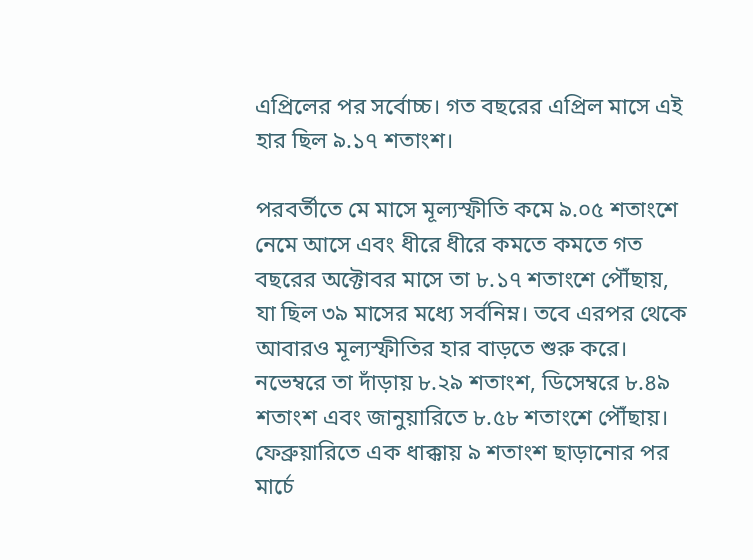এপ্রিলের পর সর্বোচ্চ। গত বছরের এপ্রিল মাসে এই হার ছিল ৯.১৭ শতাংশ।

পরবর্তীতে মে মাসে মূল্যস্ফীতি কমে ৯.০৫ শতাংশে নেমে আসে এবং ধীরে ধীরে কমতে কমতে গত বছরের অক্টোবর মাসে তা ৮.১৭ শতাংশে পৌঁছায়, যা ছিল ৩৯ মাসের মধ্যে সর্বনিম্ন। তবে এরপর থেকে আবারও মূল্যস্ফীতির হার বাড়তে শুরু করে। নভেম্বরে তা দাঁড়ায় ৮.২৯ শতাংশ, ডিসেম্বরে ৮.৪৯ শতাংশ এবং জানুয়ারিতে ৮.৫৮ শতাংশে পৌঁছায়। ফেব্রুয়ারিতে এক ধাক্কায় ৯ শতাংশ ছাড়ানোর পর মার্চে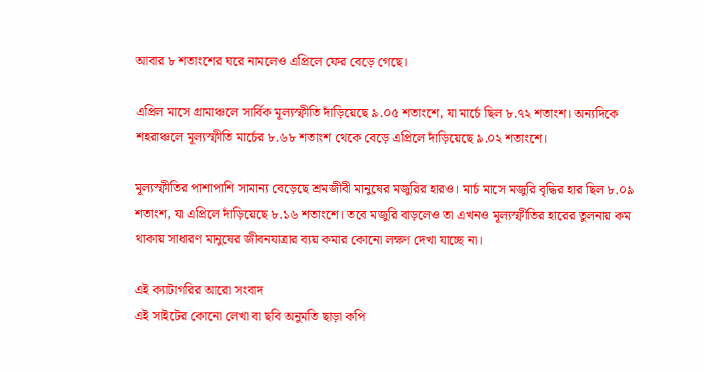আবার ৮ শতাংশের ঘরে নামলেও এপ্রিলে ফের বেড়ে গেছে।

এপ্রিল মাসে গ্রামাঞ্চলে সার্বিক মূল্যস্ফীতি দাঁড়িয়েছে ৯.০৫ শতাংশে, যা মার্চে ছিল ৮.৭২ শতাংশ। অন্যদিকে শহরাঞ্চলে মূল্যস্ফীতি মার্চের ৮.৬৮ শতাংশ থেকে বেড়ে এপ্রিলে দাঁড়িয়েছে ৯.০২ শতাংশে।

মূল্যস্ফীতির পাশাপাশি সামান্য বেড়েছে শ্রমজীবী মানুষের মজুরির হারও। মার্চ মাসে মজুরি বৃদ্ধির হার ছিল ৮.০৯ শতাংশ, যা এপ্রিলে দাঁড়িয়েছে ৮.১৬ শতাংশে। তবে মজুরি বাড়লেও তা এখনও মূল্যস্ফীতির হারের তুলনায় কম থাকায় সাধারণ মানুষের জীবনযাত্রার ব্যয় কমার কোনো লক্ষণ দেখা যাচ্ছে না।

এই ক্যাটাগরির আরো সংবাদ
এই সাইটের কোনো লেখা বা ছবি অনুমতি ছাড়া কপি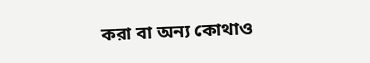করা বা অন্য কোথাও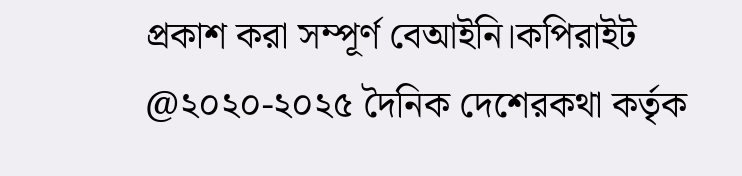প্রকাশ করা সম্পূর্ণ বেআইনি।কপিরাইট @২০২০-২০২৫ দৈনিক দেশেরকথা কর্তৃক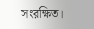সংরক্ষিত।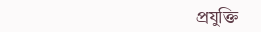প্রযুক্তি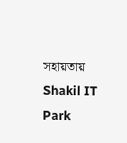সহায়তায় Shakil IT Park